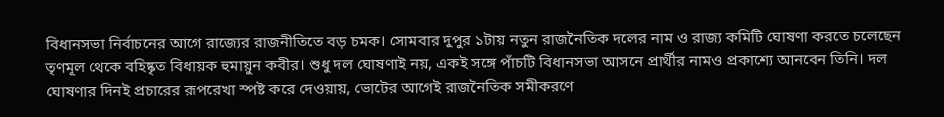বিধানসভা নির্বাচনের আগে রাজ্যের রাজনীতিতে বড় চমক। সোমবার দুপুর ১টায় নতুন রাজনৈতিক দলের নাম ও রাজ্য কমিটি ঘোষণা করতে চলেছেন তৃণমূল থেকে বহিষ্কৃত বিধায়ক হুমায়ুন কবীর। শুধু দল ঘোষণাই নয়, একই সঙ্গে পাঁচটি বিধানসভা আসনে প্রার্থীর নামও প্রকাশ্যে আনবেন তিনি। দল ঘোষণার দিনই প্রচারের রূপরেখা স্পষ্ট করে দেওয়ায়, ভোটের আগেই রাজনৈতিক সমীকরণে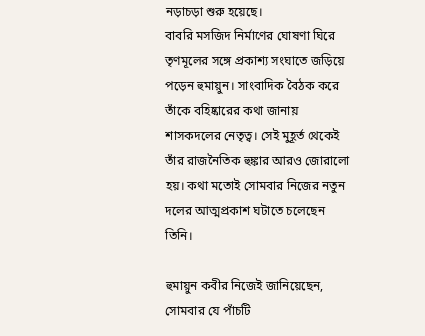নড়াচড়া শুরু হয়েছে।
বাবরি মসজিদ নির্মাণের ঘোষণা ঘিরে তৃণমূলের সঙ্গে প্রকাশ্য সংঘাতে জড়িয়ে পড়েন হুমায়ুন। সাংবাদিক বৈঠক করে তাঁকে বহিষ্কারের কথা জানায় শাসকদলের নেতৃত্ব। সেই মুহূর্ত থেকেই তাঁর রাজনৈতিক হুঙ্কার আরও জোরালো হয়। কথা মতোই সোমবার নিজের নতুন দলের আত্মপ্রকাশ ঘটাতে চলেছেন তিনি।

হুমায়ুন কবীর নিজেই জানিয়েছেন, সোমবার যে পাঁচটি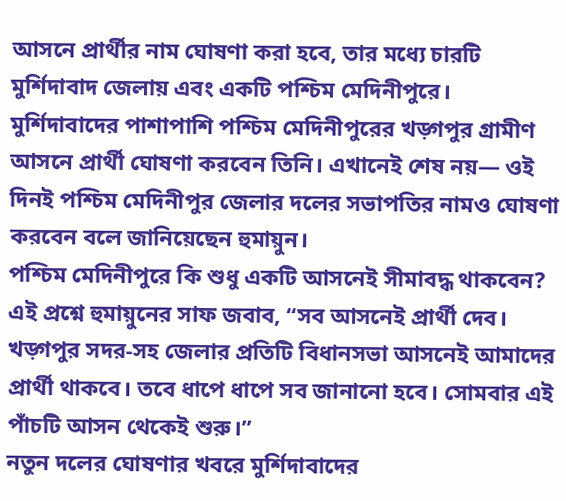আসনে প্রার্থীর নাম ঘোষণা করা হবে, তার মধ্যে চারটি মুর্শিদাবাদ জেলায় এবং একটি পশ্চিম মেদিনীপুরে। মুর্শিদাবাদের পাশাপাশি পশ্চিম মেদিনীপুরের খড়্গপুর গ্রামীণ আসনে প্রার্থী ঘোষণা করবেন তিনি। এখানেই শেষ নয়— ওই দিনই পশ্চিম মেদিনীপুর জেলার দলের সভাপতির নামও ঘোষণা করবেন বলে জানিয়েছেন হুমায়ুন।
পশ্চিম মেদিনীপুরে কি শুধু একটি আসনেই সীমাবদ্ধ থাকবেন? এই প্রশ্নে হুমায়ুনের সাফ জবাব, “সব আসনেই প্রার্থী দেব। খড়্গপুর সদর-সহ জেলার প্রতিটি বিধানসভা আসনেই আমাদের প্রার্থী থাকবে। তবে ধাপে ধাপে সব জানানো হবে। সোমবার এই পাঁচটি আসন থেকেই শুরু।”
নতুন দলের ঘোষণার খবরে মুর্শিদাবাদের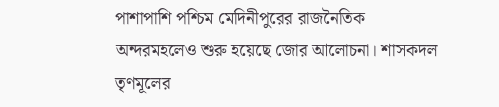পাশাপাশি পশ্চিম মেদিনীপুরের রাজনৈতিক অন্দরমহলেও শুরু হয়েছে জোর আলোচনা। শাসকদল তৃণমূলের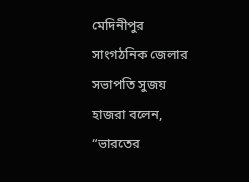মেদিনীপুর সাংগঠনিক জেলার সভাপতি সুজয় হাজরা বলেন, “ভারতের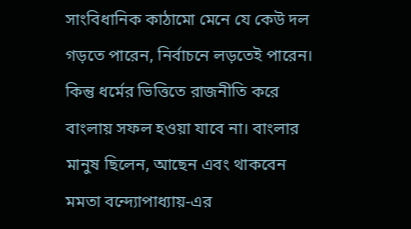সাংবিধানিক কাঠামো মেনে যে কেউ দল গড়তে পারেন, নির্বাচনে লড়তেই পারেন। কিন্তু ধর্মের ভিত্তিতে রাজনীতি করে বাংলায় সফল হওয়া যাবে না। বাংলার মানুষ ছিলেন, আছেন এবং থাকবেন মমতা বন্দ্যোপাধ্যায়-এর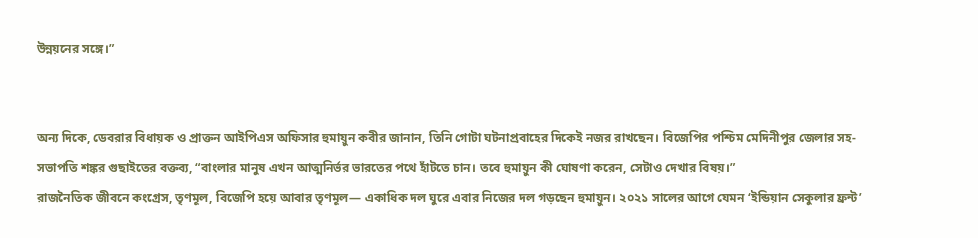উন্নয়নের সঙ্গে।”


অন্য দিকে, ডেবরার বিধায়ক ও প্রাক্তন আইপিএস অফিসার হুমায়ুন কবীর জানান, তিনি গোটা ঘটনাপ্রবাহের দিকেই নজর রাখছেন। বিজেপির পশ্চিম মেদিনীপুর জেলার সহ-সভাপতি শঙ্কর গুছাইতের বক্তব্য, “বাংলার মানুষ এখন আত্মনির্ভর ভারতের পথে হাঁটতে চান। তবে হুমায়ুন কী ঘোষণা করেন, সেটাও দেখার বিষয়।”
রাজনৈতিক জীবনে কংগ্রেস, তৃণমূল, বিজেপি হয়ে আবার তৃণমূল— একাধিক দল ঘুরে এবার নিজের দল গড়ছেন হুমায়ুন। ২০২১ সালের আগে যেমন ‘ইন্ডিয়ান সেকুলার ফ্রন্ট’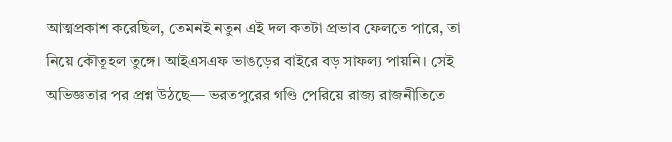আত্মপ্রকাশ করেছিল, তেমনই নতুন এই দল কতটা প্রভাব ফেলতে পারে, তা নিয়ে কৌতূহল তুঙ্গে। আইএসএফ ভাঙড়ের বাইরে বড় সাফল্য পায়নি। সেই অভিজ্ঞতার পর প্রশ্ন উঠছে— ভরতপুরের গণ্ডি পেরিয়ে রাজ্য রাজনীতিতে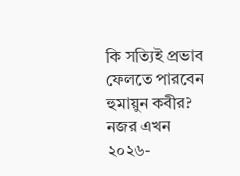কি সত্যিই প্রভাব ফেলতে পারবেন হুমায়ুন কবীর? নজর এখন ২০২৬-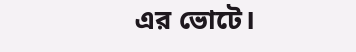এর ভোটে।